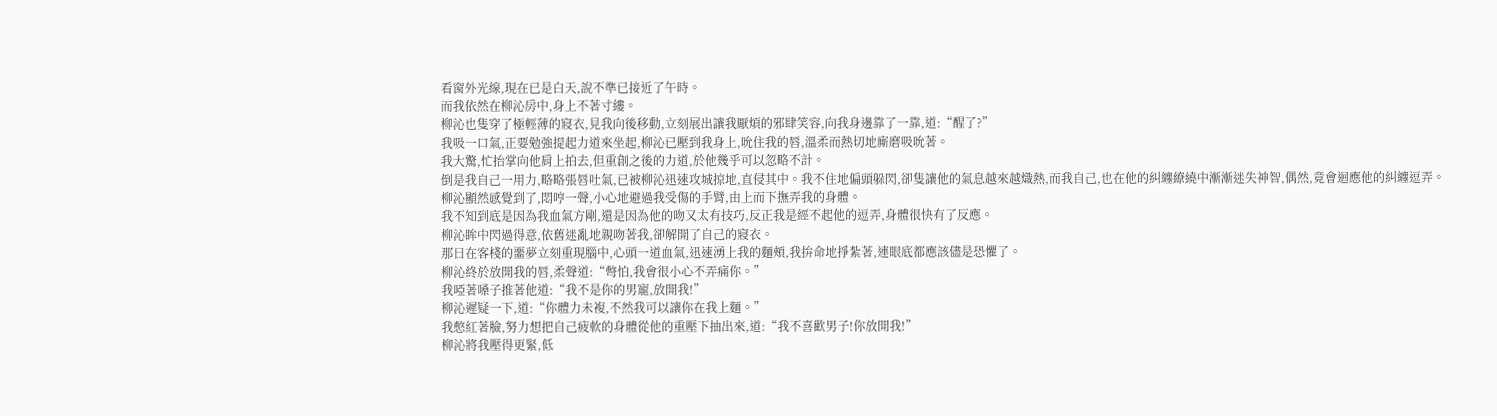看窗外光線,現在已是白天,說不準已接近了午時。
而我依然在柳沁房中,身上不著寸縷。
柳沁也隻穿了極輕薄的寢衣,見我向後移動,立刻展出讓我厭煩的邪肆笑容,向我身邊靠了一靠,道:“醒了?”
我吸一口氣,正要勉強提起力道來坐起,柳沁已壓到我身上,吮住我的唇,溫柔而熱切地廝磨吸吮著。
我大驚,忙抬掌向他肩上拍去,但重創之後的力道,於他幾乎可以忽略不計。
倒是我自己一用力,略略張唇吐氣,已被柳沁迅速攻城掠地,直侵其中。我不住地偏頭躲閃,卻隻讓他的氣息越來越熾熱,而我自己,也在他的糾纏繚繞中漸漸迷失神智,偶然,竟會迴應他的糾纏逗弄。
柳沁顯然感覺到了,悶哼一聲,小心地避過我受傷的手臂,由上而下撫弄我的身體。
我不知到底是因為我血氣方剛,還是因為他的吻又太有技巧,反正我是經不起他的逗弄,身體很快有了反應。
柳沁眸中閃過得意,依舊迷亂地親吻著我,卻解開了自己的寢衣。
那日在客棧的噩夢立刻重現腦中,心頭一道血氣,迅速湧上我的麵頰,我拚命地掙紮著,連眼底都應該儘是恐懼了。
柳沁終於放開我的唇,柔聲道:“彆怕,我會很小心不弄痛你。”
我啞著嗓子推著他道:“我不是你的男寵,放開我!”
柳沁遲疑一下,道:“你體力未複,不然我可以讓你在我上麵。”
我憋紅著臉,努力想把自己疲軟的身體從他的重壓下抽出來,道:“我不喜歡男子!你放開我!”
柳沁將我壓得更緊,低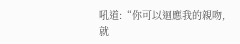吼道:“你可以迴應我的親吻,就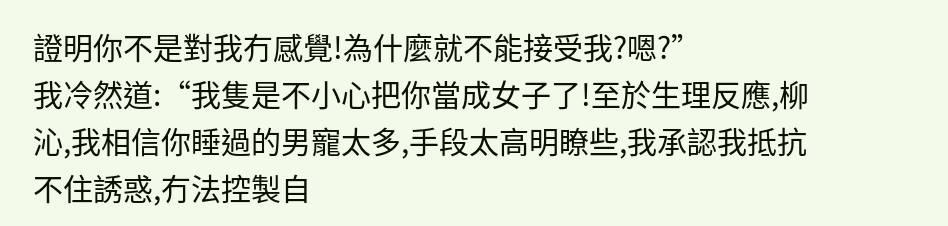證明你不是對我冇感覺!為什麼就不能接受我?嗯?”
我冷然道:“我隻是不小心把你當成女子了!至於生理反應,柳沁,我相信你睡過的男寵太多,手段太高明瞭些,我承認我抵抗不住誘惑,冇法控製自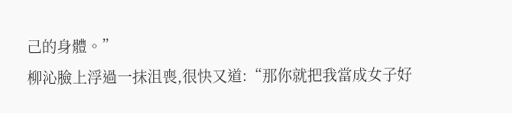己的身體。”
柳沁臉上浮過一抹沮喪,很快又道:“那你就把我當成女子好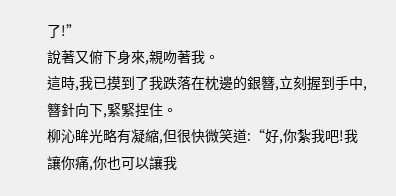了!”
說著又俯下身來,親吻著我。
這時,我已摸到了我跌落在枕邊的銀簪,立刻握到手中,簪針向下,緊緊捏住。
柳沁眸光略有凝縮,但很快微笑道:“好,你紮我吧!我讓你痛,你也可以讓我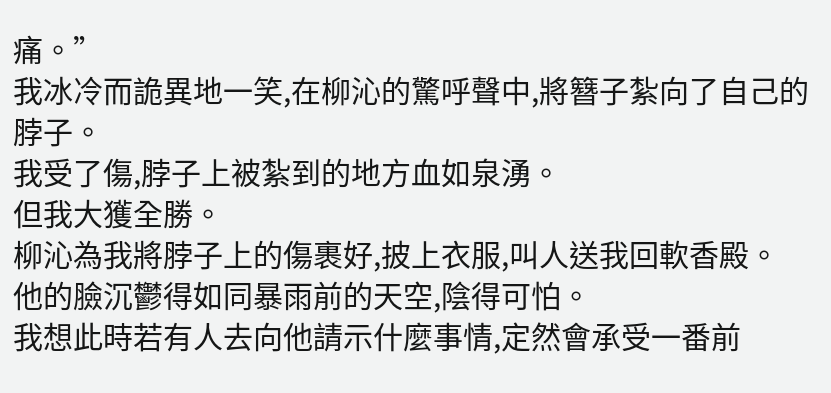痛。”
我冰冷而詭異地一笑,在柳沁的驚呼聲中,將簪子紮向了自己的脖子。
我受了傷,脖子上被紮到的地方血如泉湧。
但我大獲全勝。
柳沁為我將脖子上的傷裹好,披上衣服,叫人送我回軟香殿。
他的臉沉鬱得如同暴雨前的天空,陰得可怕。
我想此時若有人去向他請示什麼事情,定然會承受一番前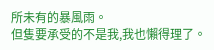所未有的暴風雨。
但隻要承受的不是我,我也懶得理了。